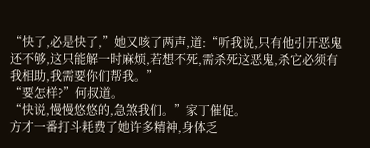“快了,必是快了,”她又咳了两声,道:“听我说,只有他引开恶鬼还不够,这只能解一时麻烦,若想不死,需杀死这恶鬼,杀它必须有我相助,我需要你们帮我。”
“要怎样?”何叔道。
“快说,慢慢悠悠的,急煞我们。”家丁催促。
方才一番打斗耗费了她许多精神,身体乏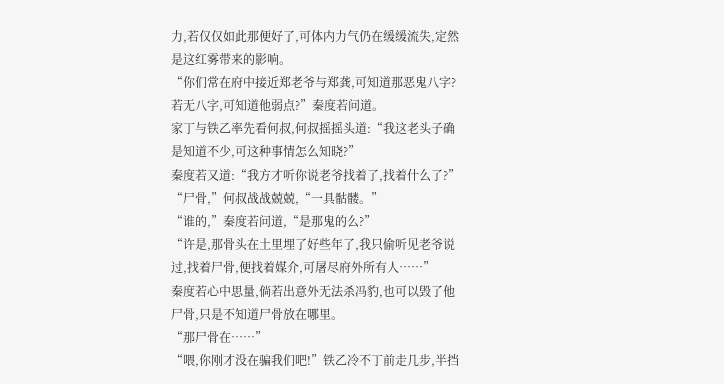力,若仅仅如此那便好了,可体内力气仍在缓缓流失,定然是这红雾带来的影响。
“你们常在府中接近郑老爷与郑龚,可知道那恶鬼八字?若无八字,可知道他弱点?”秦度若问道。
家丁与铁乙率先看何叔,何叔摇摇头道:“我这老头子确是知道不少,可这种事情怎么知晓?”
秦度若又道:“我方才听你说老爷找着了,找着什么了?”
“尸骨,”何叔战战兢兢,“一具骷髅。”
“谁的,”秦度若问道,“是那鬼的么?”
“许是,那骨头在土里埋了好些年了,我只偷听见老爷说过,找着尸骨,便找着媒介,可屠尽府外所有人……”
秦度若心中思量,倘若出意外无法杀冯豹,也可以毁了他尸骨,只是不知道尸骨放在哪里。
“那尸骨在……”
“喂,你刚才没在骗我们吧!”铁乙冷不丁前走几步,半挡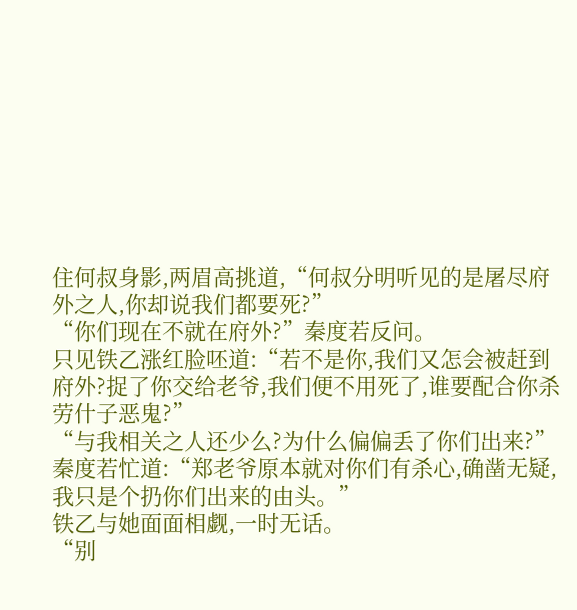住何叔身影,两眉高挑道,“何叔分明听见的是屠尽府外之人,你却说我们都要死?”
“你们现在不就在府外?”秦度若反问。
只见铁乙涨红脸呸道:“若不是你,我们又怎会被赶到府外?捉了你交给老爷,我们便不用死了,谁要配合你杀劳什子恶鬼?”
“与我相关之人还少么?为什么偏偏丢了你们出来?”秦度若忙道:“郑老爷原本就对你们有杀心,确凿无疑,我只是个扔你们出来的由头。”
铁乙与她面面相觑,一时无话。
“别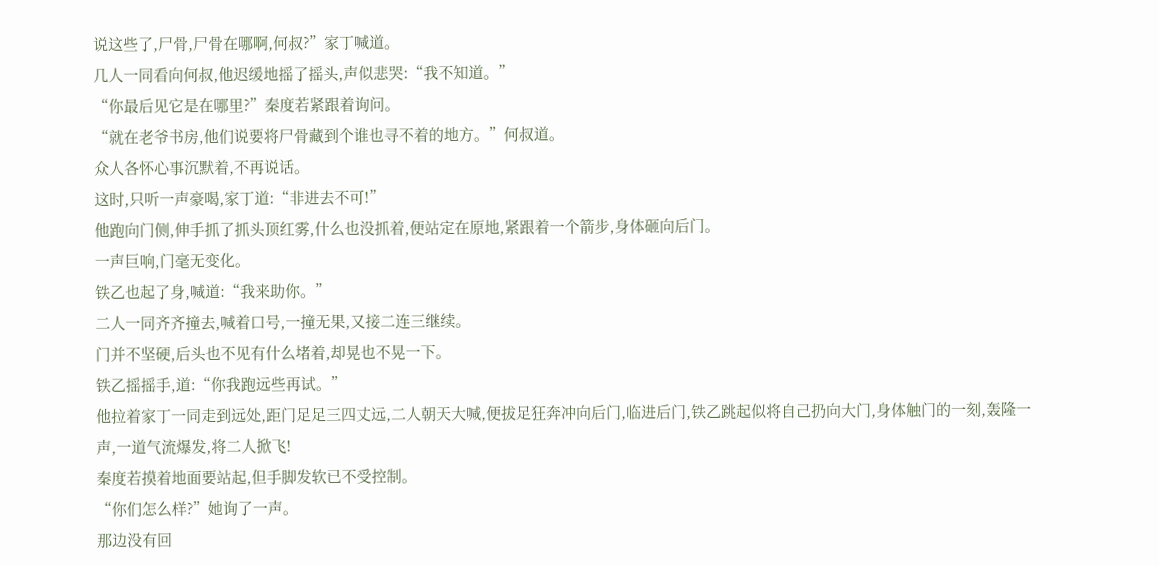说这些了,尸骨,尸骨在哪啊,何叔?”家丁喊道。
几人一同看向何叔,他迟缓地摇了摇头,声似悲哭:“我不知道。”
“你最后见它是在哪里?”秦度若紧跟着询问。
“就在老爷书房,他们说要将尸骨藏到个谁也寻不着的地方。”何叔道。
众人各怀心事沉默着,不再说话。
这时,只听一声豪喝,家丁道:“非进去不可!”
他跑向门侧,伸手抓了抓头顶红雾,什么也没抓着,便站定在原地,紧跟着一个箭步,身体砸向后门。
一声巨响,门毫无变化。
铁乙也起了身,喊道:“我来助你。”
二人一同齐齐撞去,喊着口号,一撞无果,又接二连三继续。
门并不坚硬,后头也不见有什么堵着,却晃也不晃一下。
铁乙摇摇手,道:“你我跑远些再试。”
他拉着家丁一同走到远处,距门足足三四丈远,二人朝天大喊,便拔足狂奔冲向后门,临进后门,铁乙跳起似将自己扔向大门,身体触门的一刻,轰隆一声,一道气流爆发,将二人掀飞!
秦度若摸着地面要站起,但手脚发软已不受控制。
“你们怎么样?”她询了一声。
那边没有回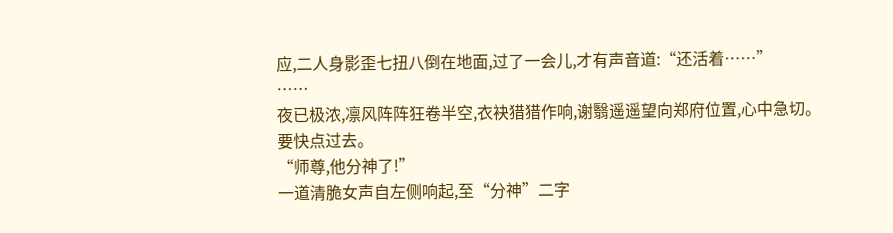应,二人身影歪七扭八倒在地面,过了一会儿,才有声音道:“还活着……”
……
夜已极浓,凛风阵阵狂卷半空,衣袂猎猎作响,谢翳遥遥望向郑府位置,心中急切。
要快点过去。
“师尊,他分神了!”
一道清脆女声自左侧响起,至“分神”二字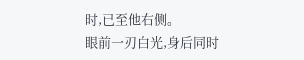时,已至他右侧。
眼前一刃白光,身后同时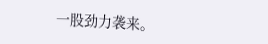一股劲力袭来。